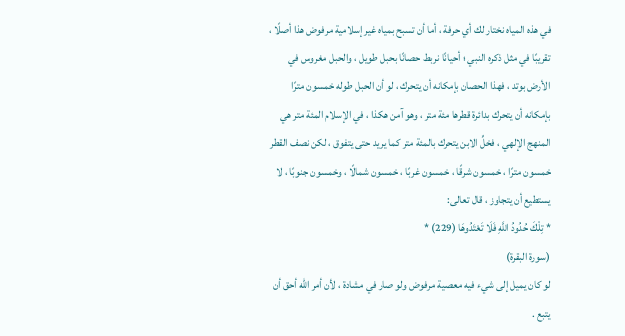في هذه المياه نختار لك أي حرفة ، أما أن تسبح بمياه غير إسلامية مرفوض هذا أصلًا ، تقريبًا في مثل ذكره النبي ؛ أحيانًا نربط حصانًا بحبل طويل ، والحبل مغروس في الأرض بوتد ، فهذا الحصان بإمكانه أن يتحرك ، لو أن الحبل طوله خمسون مترًا بإمكانه أن يتحرك بدائرة قطرها مئة متر ، وهو آمن هكذا ، في الإسلام المئة متر هي المنهج الإلهي ، فخلِّ الابن يتحرك بالمئة متر كما يريد حتى يتفوق ، لكن نصف القطر خمسون مترًا ، خمسون شرقًا ، خمسون غربًا ، خمسون شمالًا ، وخمسون جنوبًا ، لا يستطيع أن يتجاوز ، قال تعالى:
* تِلْكَ حُدُودُ اللَّهِ فَلَا تَعْتَدُوهَا (229) *
(سورة البقرة)
لو كان يميل إلى شيء فيه معصية مرفوض ولو صار في مشادة ، لأن أمر الله أحق أن يتبع .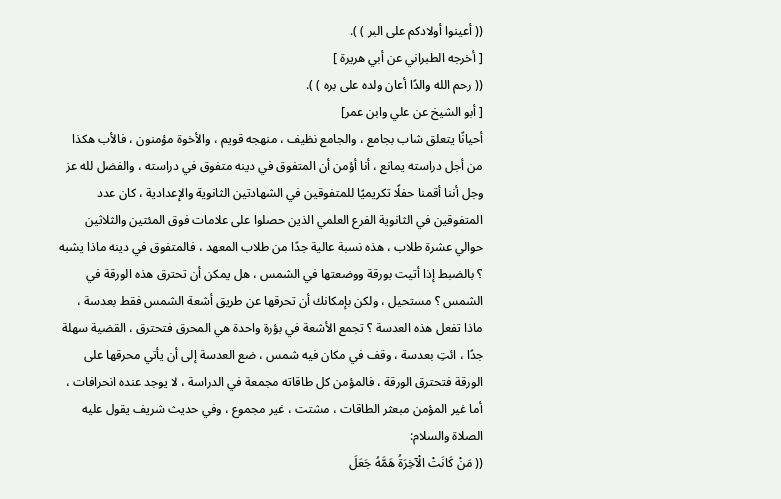(( أعينوا أولادكم على البر ) ).
[ أخرجه الطبراني عن أبي هريرة ]
(( رحم الله والدًا أعان ولده على بره ) ).
[ أبو الشيخ عن علي وابن عمر]
أحيانًا يتعلق شاب بجامع ، والجامع نظيف ، منهجه قويم ، والأخوة مؤمنون ، فالأب هكذا من أجل دراسته يمانع ، أنا أؤمن أن المتفوق في دينه متفوق في دراسته ، والفضل لله عز وجل أننا أقمنا حفلًا تكريميًا للمتفوقين في الشهادتين الثانوية والإعدادية ، كان عدد المتفوقين في الثانوية الفرع العلمي الذين حصلوا على علامات فوق المئتين والثلاثين حوالي عشرة طلاب ، هذه نسبة عالية جدًا من طلاب المعهد ، فالمتفوق في دينه ماذا يشبه ؟ بالضبط إذا أتيت بورقة ووضعتها في الشمس ، هل يمكن أن تحترق هذه الورقة في الشمس ؟ مستحيل ، ولكن بإمكانك أن تحرقها عن طريق أشعة الشمس فقط بعدسة ، ماذا تفعل هذه العدسة ؟ تجمع الأشعة في بؤرة واحدة هي المحرق فتحترق ، القضية سهلة جدًا ، ائتِ بعدسة ، وقف في مكان فيه شمس ، ضع العدسة إلى أن يأتي محرقها على الورقة فتحترق الورقة ، فالمؤمن كل طاقاته مجمعة في الدراسة ، لا يوجد عنده انحرافات ، أما غير المؤمن مبعثر الطاقات ، مشتت ، غير مجموع ، وفي حديث شريف يقول عليه الصلاة والسلام:
(( مَنْ كَانَتْ الْآخِرَةُ هَمَّهُ جَعَلَ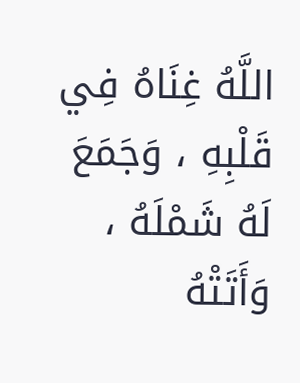اللَّهُ غِنَاهُ فِي قَلْبِهِ ، وَجَمَعَ لَهُ شَمْلَهُ ، وَأَتَتْهُ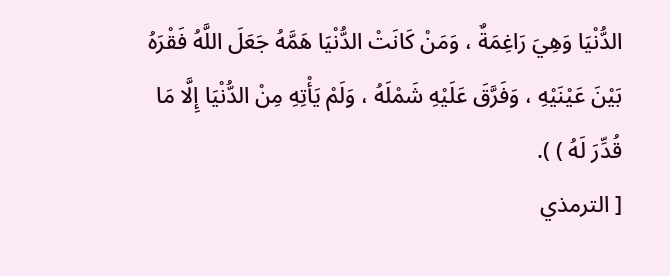الدُّنْيَا وَهِيَ رَاغِمَةٌ ، وَمَنْ كَانَتْ الدُّنْيَا هَمَّهُ جَعَلَ اللَّهُ فَقْرَهُ بَيْنَ عَيْنَيْهِ ، وَفَرَّقَ عَلَيْهِ شَمْلَهُ ، وَلَمْ يَأْتِهِ مِنْ الدُّنْيَا إِلَّا مَا قُدِّرَ لَهُ ) ).
[ الترمذي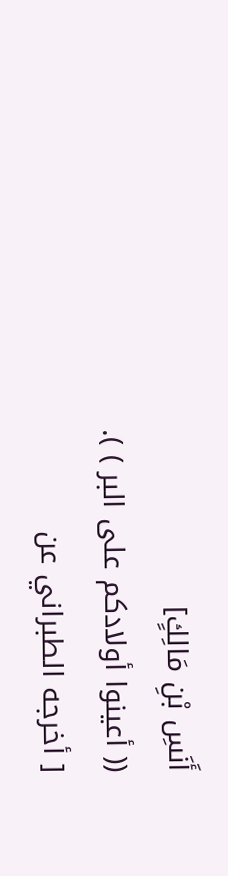أَنَسِ بْنِ مَالِكٍ]
(( أعينوا أولادكم على البر ) ).
[ أخرجه الطبراني عن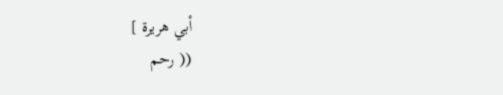أبي هريرة ]
(( رحم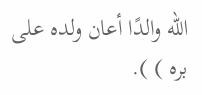الله والدًا أعان ولده على بره ) ).